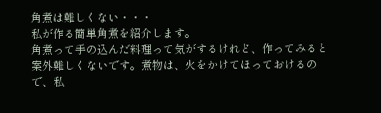角煮は難しくない・・・
私が作る簡単角煮を紹介します。
角煮って手の込んだ料理って気がするけれど、作ってみると案外難しくないです。煮物は、火をかけてほっておけるので、私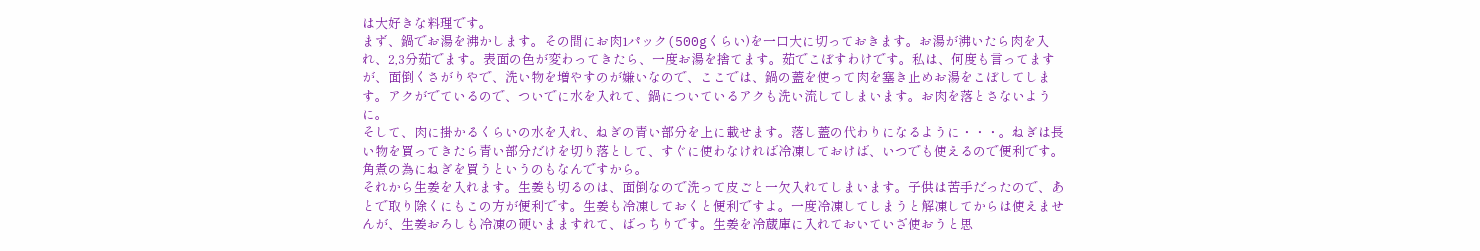は大好きな料理です。
まず、鍋でお湯を沸かします。その間にお肉1パック(500gくらい)を一口大に切っておきます。お湯が沸いたら肉を入れ、2,3分茹でます。表面の色が変わってきたら、一度お湯を捨てます。茹でこぼすわけです。私は、何度も言ってますが、面倒くさがりやで、洗い物を増やすのが嫌いなので、ここでは、鍋の蓋を使って肉を塞き止めお湯をこぼしてします。アクがでているので、ついでに水を入れて、鍋についているアクも洗い流してしまいます。お肉を落とさないように。
そして、肉に掛かるくらいの水を入れ、ねぎの青い部分を上に載せます。落し蓋の代わりになるように・・・。ねぎは長い物を買ってきたら青い部分だけを切り落として、すぐに使わなければ冷凍しておけば、いつでも使えるので便利です。角煮の為にねぎを買うというのもなんですから。
それから生姜を入れます。生姜も切るのは、面倒なので洗って皮ごと一欠入れてしまいます。子供は苦手だったので、あとで取り除くにもこの方が便利です。生姜も冷凍しておくと便利ですよ。一度冷凍してしまうと解凍してからは使えませんが、生姜おろしも冷凍の硬いまますれて、ばっちりです。生姜を冷蔵庫に入れておいていざ使おうと思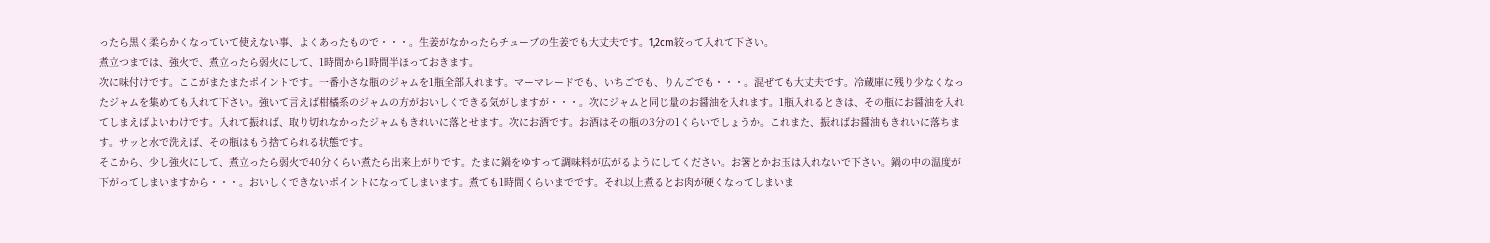ったら黒く柔らかくなっていて使えない事、よくあったもので・・・。生姜がなかったらチューブの生姜でも大丈夫です。1,2cm絞って入れて下さい。
煮立つまでは、強火で、煮立ったら弱火にして、1時間から1時間半ほっておきます。
次に味付けです。ここがまたまたポイントです。一番小さな瓶のジャムを1瓶全部入れます。マーマレードでも、いちごでも、りんごでも・・・。混ぜても大丈夫です。冷蔵庫に残り少なくなったジャムを集めても入れて下さい。強いて言えば柑橘系のジャムの方がおいしくできる気がしますが・・・。次にジャムと同じ量のお醤油を入れます。1瓶入れるときは、その瓶にお醤油を入れてしまえばよいわけです。入れて振れば、取り切れなかったジャムもきれいに落とせます。次にお酒です。お酒はその瓶の3分の1くらいでしょうか。これまた、振ればお醤油もきれいに落ちます。サッと水で洗えば、その瓶はもう捨てられる状態です。
そこから、少し強火にして、煮立ったら弱火で40分くらい煮たら出来上がりです。たまに鍋をゆすって調味料が広がるようにしてください。お箸とかお玉は入れないで下さい。鍋の中の温度が下がってしまいますから・・・。おいしくできないポイントになってしまいます。煮ても1時間くらいまでです。それ以上煮るとお肉が硬くなってしまいま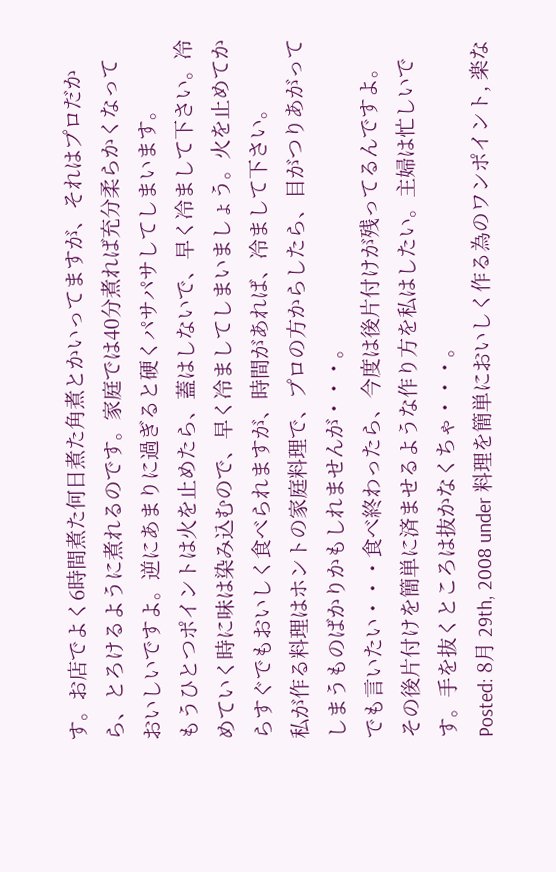す。お店でよく6時間煮た何日煮た角煮とかいってますが、それはプロだから、とろけるように煮れるのです。家庭では40分煮れば充分柔らかくなっておいしいですよ。逆にあまりに過ぎると硬くパサパサしてしまいます。
もうひとつポイントは火を止めたら、蓋はしないで、早く冷まして下さい。冷めていく時に味は染み込むので、早く冷ましてしまいましょう。火を止めてからすぐでもおいしく食べられますが、時間があれば、冷まして下さい。
私が作る料理はホントの家庭料理で、プロの方からしたら、目がつりあがってしまうものばかりかもしれませんが・・・。
でも言いたい・・・食べ終わったら、今度は後片付けが残ってるんですよ。
その後片付けを簡単に済ませるような作り方を私はしたい。主婦は忙しいです。手を抜くところは抜かなくちゃ・・・。
Posted: 8月 29th, 2008 under 料理を簡単においしく作る為のワンポイント, 楽な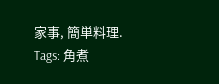家事, 簡単料理.
Tags: 角煮